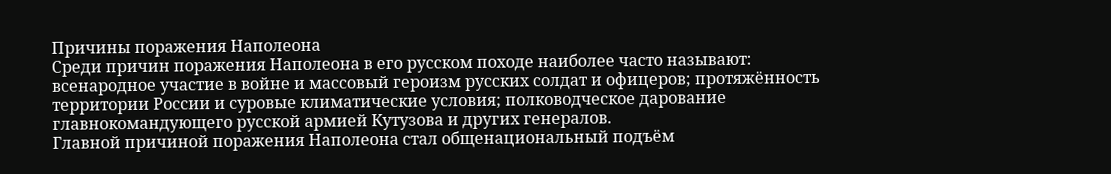Причины поражения Наполеона
Среди причин поражения Наполеона в его русском походе наиболее часто называют: всенародное участие в войне и массовый героизм русских солдат и офицеров; протяжённость территории России и суровые климатические условия; полководческое дарование главнокомандующего русской армией Кутузова и других генералов.
Главной причиной поражения Наполеона стал общенациональный подъём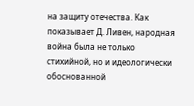на защиту отечества. Как показывает Д. Ливен, народная война была не только стихийной, но и идеологически обоснованной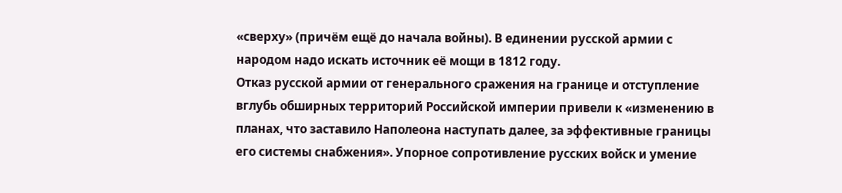«сверху» (причём ещё до начала войны). В единении русской армии с народом надо искать источник её мощи в 1812 году.
Отказ русской армии от генерального сражения на границе и отступление вглубь обширных территорий Российской империи привели к «изменению в планах, что заставило Наполеона наступать далее, за эффективные границы его системы снабжения». Упорное сопротивление русских войск и умение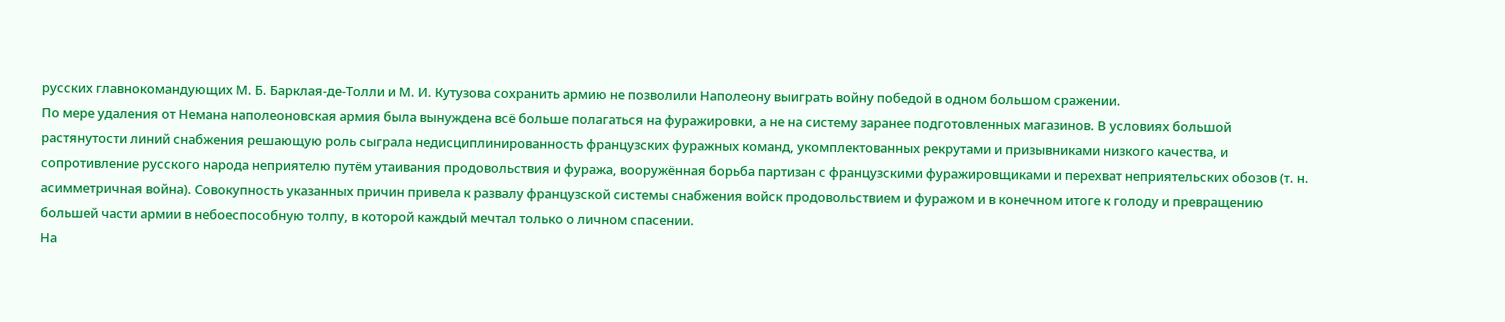русских главнокомандующих М. Б. Барклая-де-Толли и М. И. Кутузова сохранить армию не позволили Наполеону выиграть войну победой в одном большом сражении.
По мере удаления от Немана наполеоновская армия была вынуждена всё больше полагаться на фуражировки, а не на систему заранее подготовленных магазинов. В условиях большой растянутости линий снабжения решающую роль сыграла недисциплинированность французских фуражных команд, укомплектованных рекрутами и призывниками низкого качества, и сопротивление русского народа неприятелю путём утаивания продовольствия и фуража, вооружённая борьба партизан с французскими фуражировщиками и перехват неприятельских обозов (т. н. асимметричная война). Совокупность указанных причин привела к развалу французской системы снабжения войск продовольствием и фуражом и в конечном итоге к голоду и превращению большей части армии в небоеспособную толпу, в которой каждый мечтал только о личном спасении.
На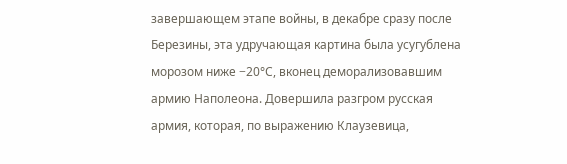завершающем этапе войны, в декабре сразу после Березины, эта удручающая картина была усугублена морозом ниже −20°С, вконец деморализовавшим армию Наполеона. Довершила разгром русская армия, которая, по выражению Клаузевица,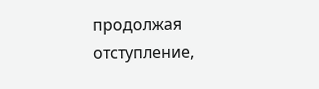продолжая отступление,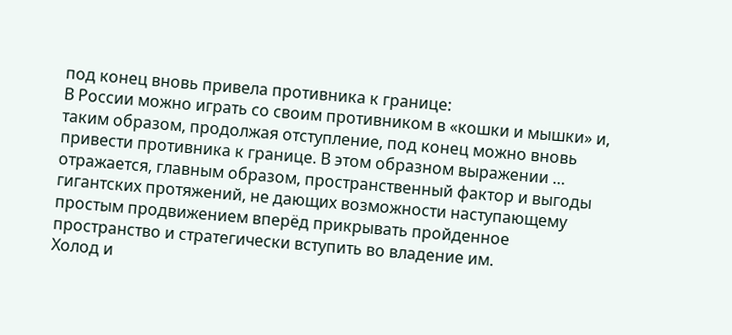под конец вновь привела противника к границе:
В России можно играть со своим противником в «кошки и мышки» и, таким образом, продолжая отступление, под конец можно вновь привести противника к границе. В этом образном выражении … отражается, главным образом, пространственный фактор и выгоды гигантских протяжений, не дающих возможности наступающему простым продвижением вперёд прикрывать пройденное пространство и стратегически вступить во владение им.
Холод и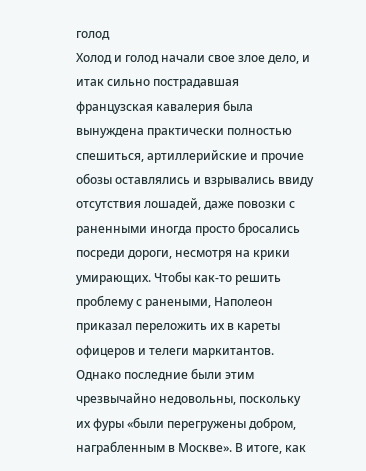голод
Холод и голод начали свое злое дело, и итак сильно пострадавшая французская кавалерия была вынуждена практически полностью спешиться, артиллерийские и прочие обозы оставлялись и взрывались ввиду отсутствия лошадей, даже повозки с раненными иногда просто бросались посреди дороги, несмотря на крики умирающих. Чтобы как-то решить проблему с ранеными, Наполеон приказал переложить их в кареты офицеров и телеги маркитантов. Однако последние были этим чрезвычайно недовольны, поскольку их фуры «были перегружены добром, награбленным в Москве». В итоге, как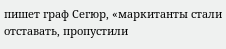пишет граф Сегюр, «маркитанты стали отставать, пропустили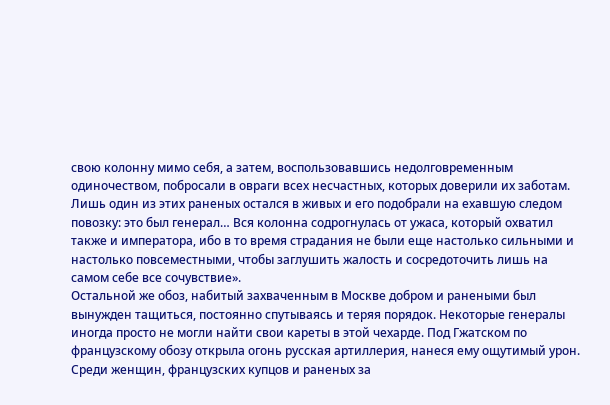свою колонну мимо себя, а затем, воспользовавшись недолговременным одиночеством, побросали в овраги всех несчастных, которых доверили их заботам. Лишь один из этих раненых остался в живых и его подобрали на ехавшую следом повозку: это был генерал… Вся колонна содрогнулась от ужаса, который охватил также и императора, ибо в то время страдания не были еще настолько сильными и настолько повсеместными, чтобы заглушить жалость и сосредоточить лишь на самом себе все сочувствие».
Остальной же обоз, набитый захваченным в Москве добром и ранеными был вынужден тащиться, постоянно спутываясь и теряя порядок. Некоторые генералы иногда просто не могли найти свои кареты в этой чехарде. Под Гжатском по французскому обозу открыла огонь русская артиллерия, нанеся ему ощутимый урон. Среди женщин, французских купцов и раненых за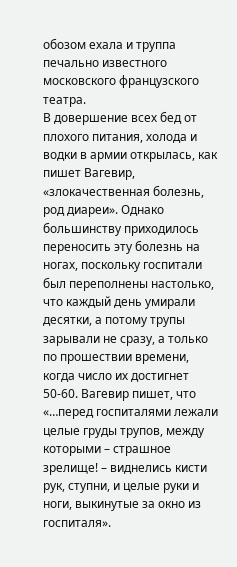обозом ехала и труппа печально известного московского французского театра.
В довершение всех бед от плохого питания, холода и водки в армии открылась, как пишет Вагевир, «злокачественная болезнь, род диареи». Однако большинству приходилось переносить эту болезнь на ногах, поскольку госпитали был переполнены настолько, что каждый день умирали десятки, а потому трупы зарывали не сразу, а только по прошествии времени, когда число их достигнет 50-60. Вагевир пишет, что «…перед госпиталями лежали целые груды трупов, между которыми – страшное зрелище! – виднелись кисти рук, ступни, и целые руки и ноги, выкинутые за окно из госпиталя».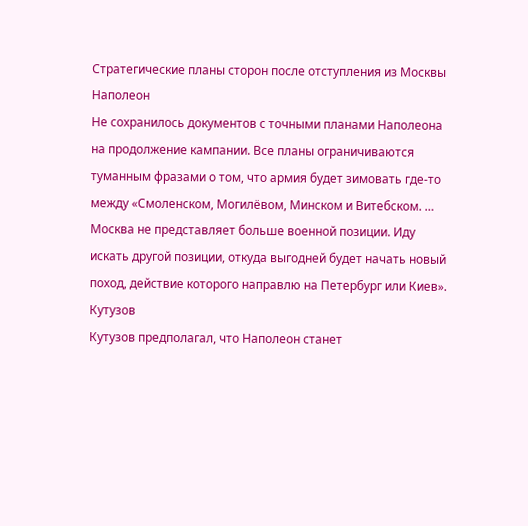Стратегические планы сторон после отступления из Москвы
Наполеон
Не сохранилось документов с точными планами Наполеона на продолжение кампании. Все планы ограничиваются туманным фразами о том, что армия будет зимовать где-то между «Смоленском, Могилёвом, Минском и Витебском. … Москва не представляет больше военной позиции. Иду искать другой позиции, откуда выгодней будет начать новый поход, действие которого направлю на Петербург или Киев».
Кутузов
Кутузов предполагал, что Наполеон станет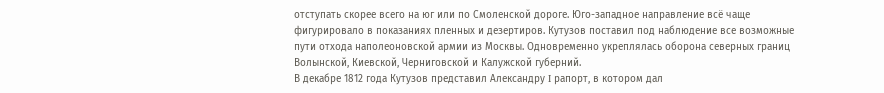отступать скорее всего на юг или по Смоленской дороге. Юго-западное направление всё чаще фигурировало в показаниях пленных и дезертиров. Кутузов поставил под наблюдение все возможные пути отхода наполеоновской армии из Москвы. Одновременно укреплялась оборона северных границ Волынской, Киевской, Черниговской и Калужской губерний.
В декабре 1812 года Кутузов представил Александру I рапорт, в котором дал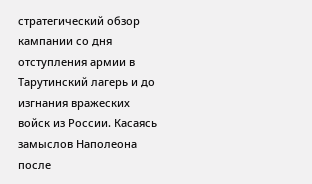стратегический обзор кампании со дня отступления армии в Тарутинский лагерь и до изгнания вражеских войск из России. Касаясь замыслов Наполеона после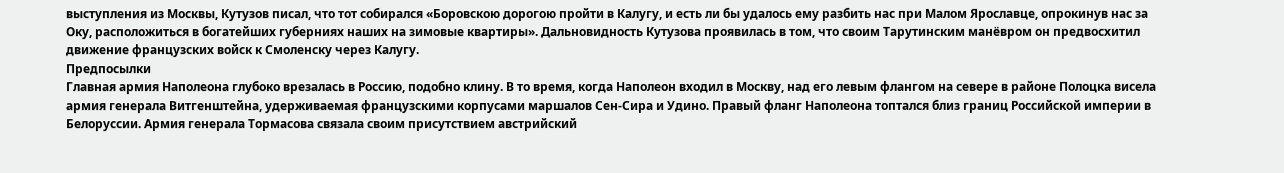выступления из Москвы, Кутузов писал, что тот собирался «Боровскою дорогою пройти в Калугу, и есть ли бы удалось ему разбить нас при Малом Ярославце, опрокинув нас за Оку, расположиться в богатейших губерниях наших на зимовые квартиры». Дальновидность Кутузова проявилась в том, что своим Тарутинским манёвром он предвосхитил движение французских войск к Смоленску через Калугу.
Предпосылки
Главная армия Наполеона глубоко врезалась в Россию, подобно клину. В то время, когда Наполеон входил в Москву, над его левым флангом на севере в районе Полоцка висела армия генерала Витгенштейна, удерживаемая французскими корпусами маршалов Сен-Сира и Удино. Правый фланг Наполеона топтался близ границ Российской империи в Белоруссии. Армия генерала Тормасова связала своим присутствием австрийский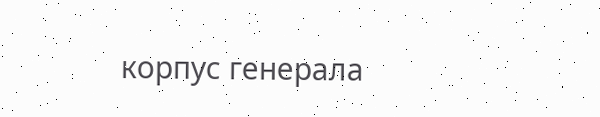корпус генерала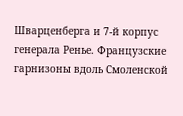Шварценберга и 7-й корпус генерала Ренье. Французские гарнизоны вдоль Смоленской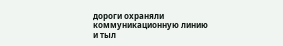дороги охраняли коммуникационную линию и тыл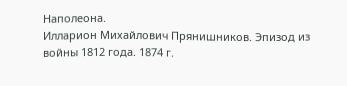Наполеона.
Илларион Михайлович Прянишников. Эпизод из войны 1812 года. 1874 г.